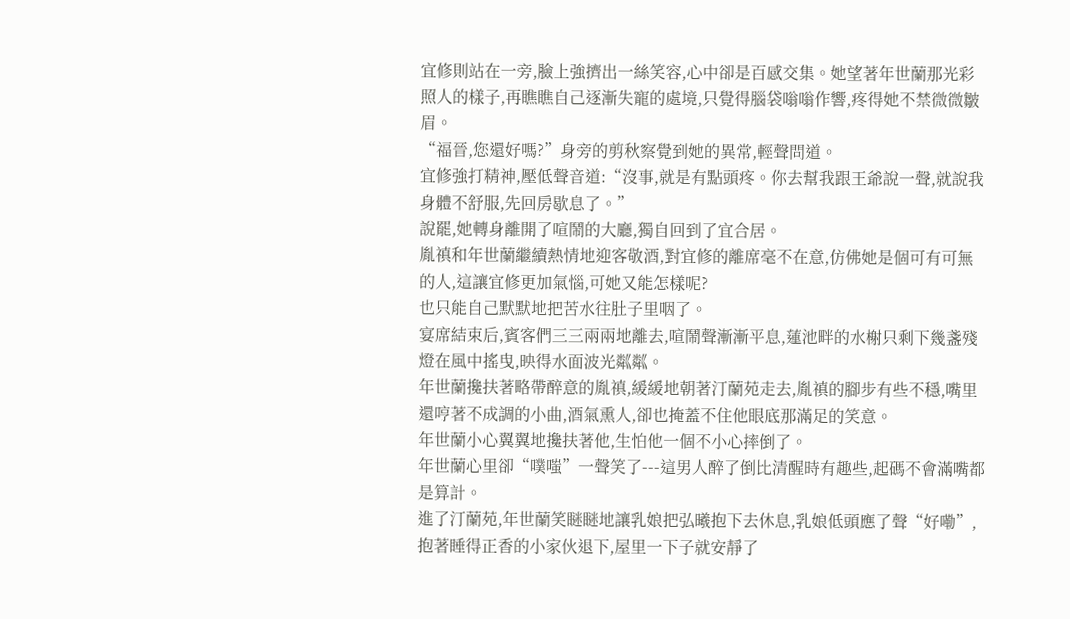宜修則站在一旁,臉上強擠出一絲笑容,心中卻是百感交集。她望著年世蘭那光彩照人的樣子,再瞧瞧自己逐漸失寵的處境,只覺得腦袋嗡嗡作響,疼得她不禁微微皺眉。
“福晉,您還好嗎?”身旁的剪秋察覺到她的異常,輕聲問道。
宜修強打精神,壓低聲音道:“沒事,就是有點頭疼。你去幫我跟王爺說一聲,就說我身體不舒服,先回房歇息了。”
說罷,她轉身離開了喧鬧的大廳,獨自回到了宜合居。
胤禛和年世蘭繼續熱情地迎客敬酒,對宜修的離席毫不在意,仿佛她是個可有可無的人,這讓宜修更加氣惱,可她又能怎樣呢?
也只能自己默默地把苦水往肚子里咽了。
宴席結束后,賓客們三三兩兩地離去,喧鬧聲漸漸平息,蓮池畔的水榭只剩下幾盞殘燈在風中搖曳,映得水面波光粼粼。
年世蘭攙扶著略帶醉意的胤禛,緩緩地朝著汀蘭苑走去,胤禛的腳步有些不穩,嘴里還哼著不成調的小曲,酒氣熏人,卻也掩蓋不住他眼底那滿足的笑意。
年世蘭小心翼翼地攙扶著他,生怕他一個不小心摔倒了。
年世蘭心里卻“噗嗤”一聲笑了---這男人醉了倒比清醒時有趣些,起碼不會滿嘴都是算計。
進了汀蘭苑,年世蘭笑瞇瞇地讓乳娘把弘曦抱下去休息,乳娘低頭應了聲“好嘞”,抱著睡得正香的小家伙退下,屋里一下子就安靜了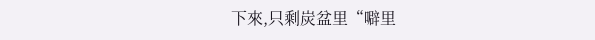下來,只剩炭盆里“噼里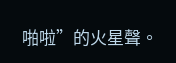啪啦”的火星聲。